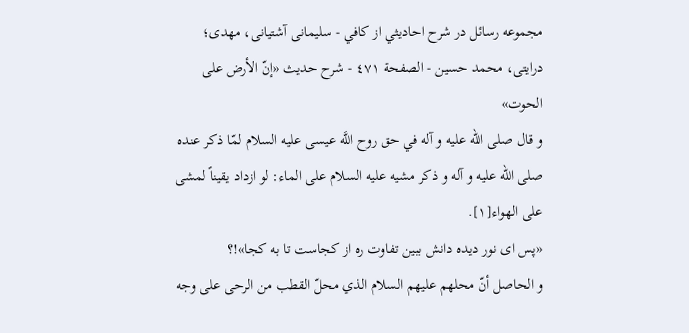مجموعه رسائل در شرح احاديثي از کافي - سلیمانی آشتیانی، مهدی؛ درایتی، محمد حسین - الصفحة ٤٧١ - شرح حديث «إنّ الأرض على الحوت»
و قال صلى الله عليه و آله في حق روح اللَّه عيسى عليه السلام لمّا ذكر عنده صلى الله عليه و آله و ذكر مشيه عليه السلام على الماء: لو ازداد يقيناً لمشى على الهواء[١].
«پس اى نور ديده دانش ببين تفاوت ره از كجاست تا به كجا»!؟
و الحاصل أنّ محلهم عليهم السلام الذي محلّ القطب من الرحى على وجه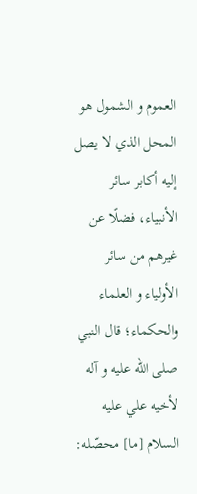العموم و الشمول هو المحل الذي لا يصل إليه أكابر سائر الأنبياء، فضلًا عن غيرهم من سائر الأولياء و العلماء والحكماء؛ قال النبي صلى الله عليه و آله لأخيه علي عليه السلام [ما] محصّله: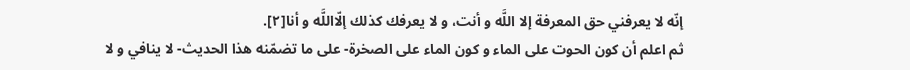إنّه لا يعرفني حق المعرفة إلا اللَّه و أنت، و لا يعرفك كذلك إلّااللَّه و أنا[٢].
ثم اعلم أن كون الحوت على الماء و كون الماء على الصخرة- على ما تضمّنه هذا الحديث- لا ينافي و لا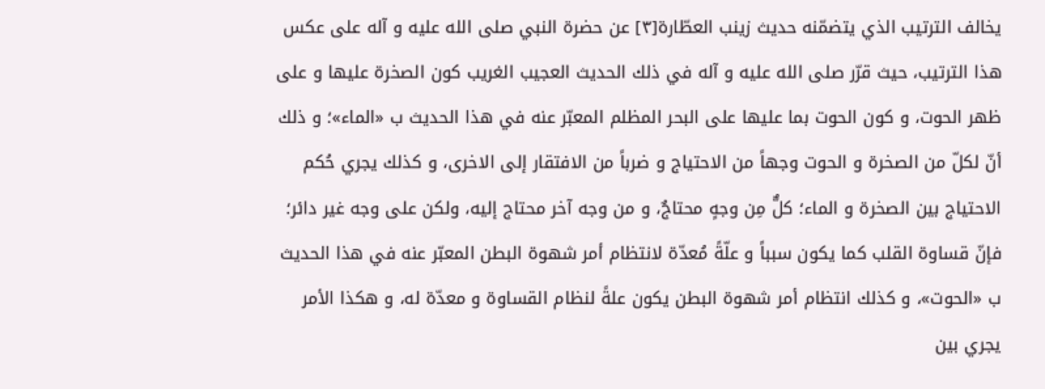يخالف الترتيب الذي يتضمّنه حديث زينب العطّارة[٣] عن حضرة النبي صلى الله عليه و آله على عكس هذا الترتيب، حيث قرّر صلى الله عليه و آله في ذلك الحديث العجيب الغريب كون الصخرة عليها و على ظهر الحوت، و كون الحوت بما عليها على البحر المظلم المعبّر عنه في هذا الحديث ب «الماء»؛ و ذلك أنّ لكلّ من الصخرة و الحوت وجهاً من الاحتياج و ضرباً من الافتقار إلى الاخرى، و كذلك يجري حُكم الاحتياج بين الصخرة و الماء؛ كلٌّ مِن وجهٍ محتاجٌ، و من وجه آخر محتاج إليه، ولكن على وجه غير دائر؛ فإنّ قساوة القلب كما يكون سبباً و علّةً مُعدّة لانتظام أمر شهوة البطن المعبّر عنه في هذا الحديث ب «الحوت»، و كذلك انتظام أمر شهوة البطن يكون علةً لنظام القساوة و معدّة له، و هكذا الأمر يجري بين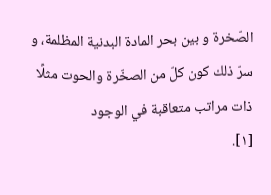الصّخرة و بين بحر المادة البدنية المظلمة، و سرّ ذلك كون كلّ من الصخّرة والحوت مثلًا ذات مراتب متعاقبة في الوجود
[١].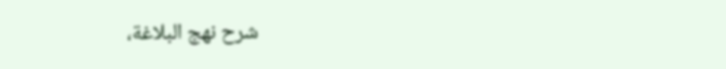شرح نهج البلاغة،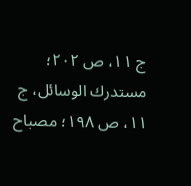ج ١١، ص ٢٠٢؛ مستدرك الوسائل، ج ١١، ص ١٩٨؛ مصباح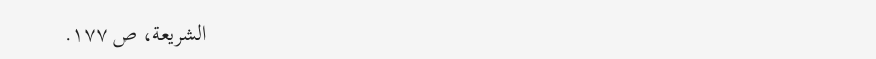الشريعة، ص ١٧٧.